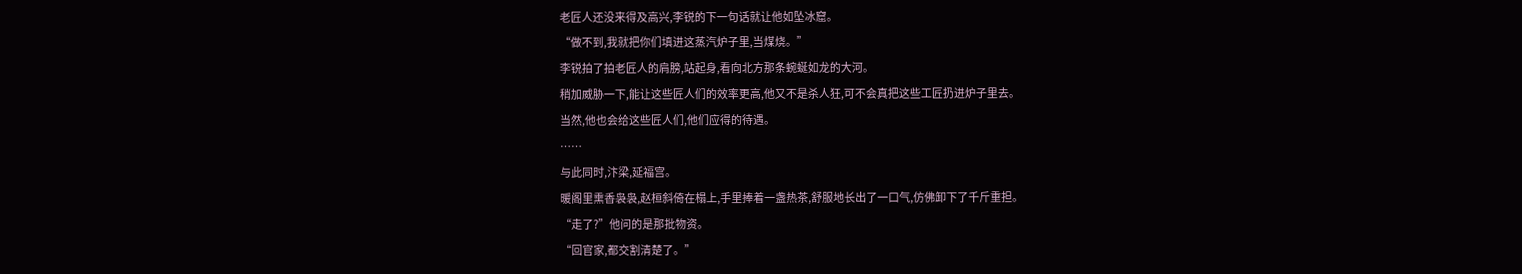老匠人还没来得及高兴,李锐的下一句话就让他如坠冰窟。
“做不到,我就把你们填进这蒸汽炉子里,当煤烧。”
李锐拍了拍老匠人的肩膀,站起身,看向北方那条蜿蜒如龙的大河。
稍加威胁一下,能让这些匠人们的效率更高,他又不是杀人狂,可不会真把这些工匠扔进炉子里去。
当然,他也会给这些匠人们,他们应得的待遇。
……
与此同时,汴梁,延福宫。
暖阁里熏香袅袅,赵桓斜倚在榻上,手里捧着一盏热茶,舒服地长出了一口气,仿佛卸下了千斤重担。
“走了?”他问的是那批物资。
“回官家,都交割清楚了。”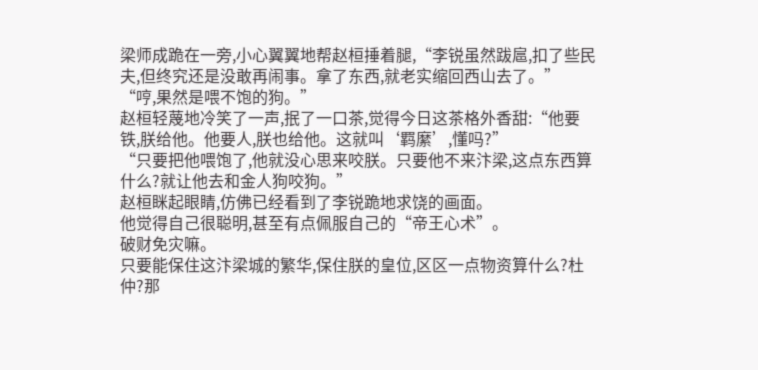梁师成跪在一旁,小心翼翼地帮赵桓捶着腿,“李锐虽然跋扈,扣了些民夫,但终究还是没敢再闹事。拿了东西,就老实缩回西山去了。”
“哼,果然是喂不饱的狗。”
赵桓轻蔑地冷笑了一声,抿了一口茶,觉得今日这茶格外香甜:“他要铁,朕给他。他要人,朕也给他。这就叫‘羁縻’,懂吗?”
“只要把他喂饱了,他就没心思来咬朕。只要他不来汴梁,这点东西算什么?就让他去和金人狗咬狗。”
赵桓眯起眼睛,仿佛已经看到了李锐跪地求饶的画面。
他觉得自己很聪明,甚至有点佩服自己的“帝王心术”。
破财免灾嘛。
只要能保住这汴梁城的繁华,保住朕的皇位,区区一点物资算什么?杜仲?那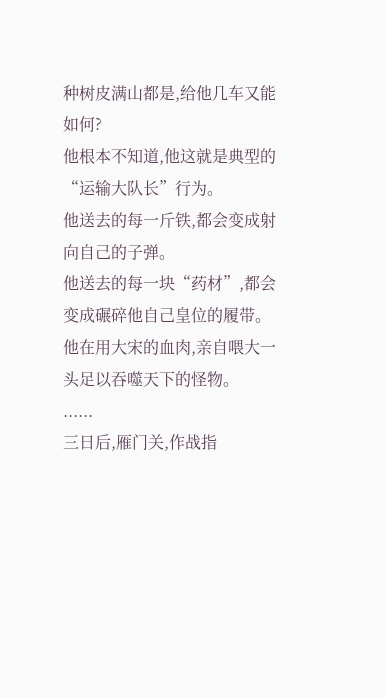种树皮满山都是,给他几车又能如何?
他根本不知道,他这就是典型的“运输大队长”行为。
他送去的每一斤铁,都会变成射向自己的子弹。
他送去的每一块“药材”,都会变成碾碎他自己皇位的履带。
他在用大宋的血肉,亲自喂大一头足以吞噬天下的怪物。
......
三日后,雁门关,作战指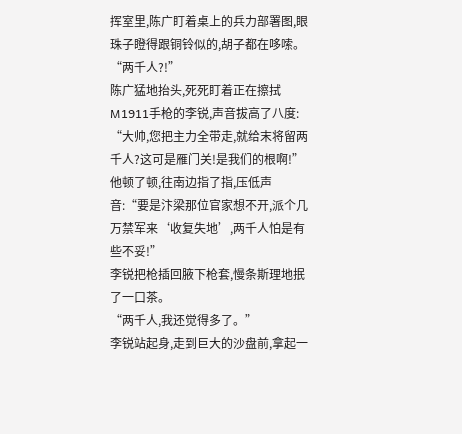挥室里,陈广盯着桌上的兵力部署图,眼珠子瞪得跟铜铃似的,胡子都在哆嗦。
“两千人?!”
陈广猛地抬头,死死盯着正在擦拭M1911手枪的李锐,声音拔高了八度:
“大帅,您把主力全带走,就给末将留两千人?这可是雁门关!是我们的根啊!”
他顿了顿,往南边指了指,压低声音:“要是汴梁那位官家想不开,派个几万禁军来‘收复失地’,两千人怕是有些不妥!”
李锐把枪插回腋下枪套,慢条斯理地抿了一口茶。
“两千人,我还觉得多了。”
李锐站起身,走到巨大的沙盘前,拿起一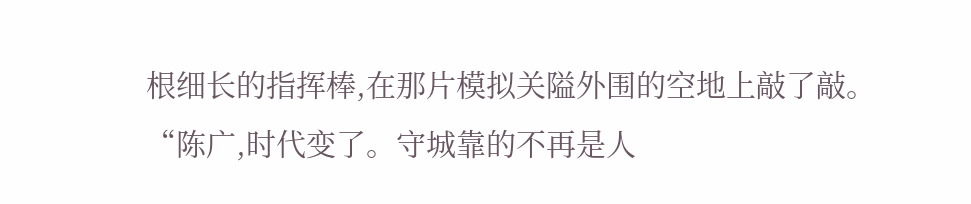根细长的指挥棒,在那片模拟关隘外围的空地上敲了敲。
“陈广,时代变了。守城靠的不再是人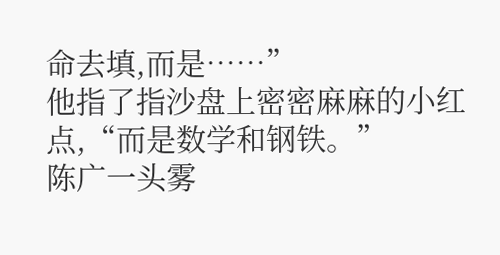命去填,而是……”
他指了指沙盘上密密麻麻的小红点,“而是数学和钢铁。”
陈广一头雾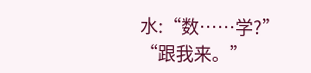水:“数……学?”
“跟我来。”